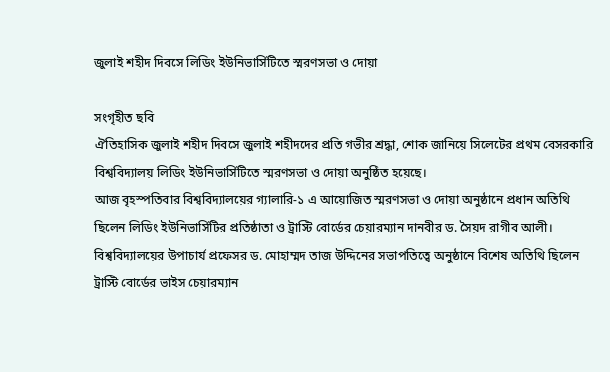জুলাই শহীদ দিবসে লিডিং ইউনিভার্সিটিতে স্মরণসভা ও দোয়া

সংগৃহীত ছবি
ঐতিহাসিক জুলাই শহীদ দিবসে জুলাই শহীদদের প্রতি গভীর শ্রদ্ধা, শোক জানিয়ে সিলেটের প্রথম বেসরকারি বিশ্ববিদ্যালয় লিডিং ইউনিভার্সিটিতে স্মরণসভা ও দোয়া অনুষ্ঠিত হয়েছে।
আজ বৃহস্পতিবার বিশ্ববিদ্যালয়ের গ্যালারি-১ এ আয়োজিত স্মরণসভা ও দোয়া অনুষ্ঠানে প্রধান অতিথি ছিলেন লিডিং ইউনিভার্সিটির প্রতিষ্ঠাতা ও ট্রাস্টি বোর্ডের চেয়ারম্যান দানবীর ড. সৈয়দ রাগীব আলী।
বিশ্ববিদ্যালয়ের উপাচার্য প্রফেসর ড. মোহাম্মদ তাজ উদ্দিনের সভাপতিত্বে অনুষ্ঠানে বিশেষ অতিথি ছিলেন ট্রাস্টি বোর্ডের ভাইস চেয়ারম্যান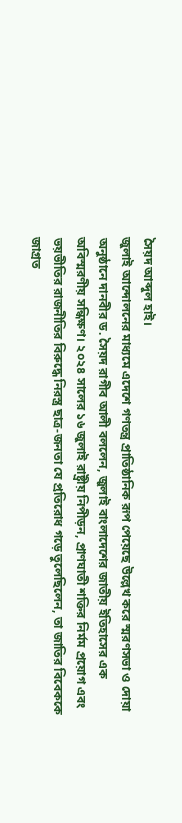সৈয়দ আব্দুল হাই।
জুলাই আন্দোলনের মাধ্যমে এদেশে গণতন্ত্র প্রাতিষ্ঠানিক রূপ পেয়েছে উল্লেখ করে স্মরণসভা ও দোয়া অনুষ্ঠানে দানবীর ড. সৈয়দ রাগীব আলী বললেন, জুলাই বাংলাদেশের জাতীয় ইতিহাসের এক অবিস্মরণীয় সন্ধিক্ষণ। ২০২৪ সালের ১৬ জুলাই রাষ্ট্রীয় নিপীড়ন, প্রাণঘাতী শক্তির নির্মম প্রয়োগ এবং ভয়ভীতির রাজনীতির বিরুদ্ধে নিরস্ত্র ছাত্র-জনতা যে প্রতিরোধ গড়ে তুলেছিলেন, তা জাতির বিবেককে জাগ্রত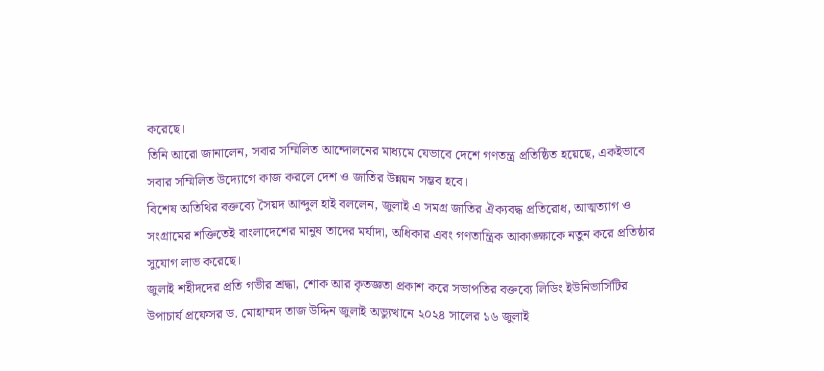করেছে।
তিনি আরো জানালেন, সবার সম্মিলিত আন্দোলনের মাধ্যমে যেভাবে দেশে গণতন্ত্র প্রতিষ্ঠিত হয়েছে, একইভাবে সবার সম্মিলিত উদ্যোগে কাজ করলে দেশ ও জাতির উন্নয়ন সম্ভব হবে।
বিশেষ অতিথির বক্তব্যে সৈয়দ আব্দুল হাই বললেন, জুলাই এ সমগ্র জাতির ঐক্যবদ্ধ প্রতিরোধ, আত্মত্যাগ ও সংগ্রামের শক্তিতেই বাংলাদেশের মানুষ তাদের মর্যাদা, অধিকার এবং গণতান্ত্রিক আকাঙ্ক্ষাকে নতুন করে প্রতিষ্ঠার সুযোগ লাভ করেছে।
জুলাই শহীদদের প্রতি গভীর শ্রদ্ধা, শোক আর কৃতজ্ঞতা প্রকাশ করে সভাপতির বক্তব্যে লিডিং ইউনিভার্সিটির উপাচার্য প্রফেসর ড. মোহাম্মদ তাজ উদ্দিন জুলাই অভ্যুত্থানে ২০২৪ সালের ১৬ জুলাই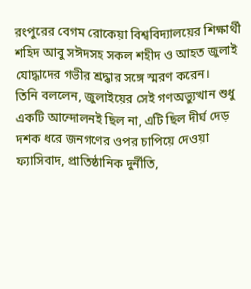রংপুরের বেগম রোকেয়া বিশ্ববিদ্যালয়ের শিক্ষার্থী শহিদ আবু সঈদসহ সকল শহীদ ও আহত জুলাই যোদ্ধাদের গভীর শ্রদ্ধার সঙ্গে স্মরণ করেন।
তিনি বললেন, জুলাইয়ের সেই গণঅভ্যুত্থান শুধু একটি আন্দোলনই ছিল না, এটি ছিল দীর্ঘ দেড় দশক ধরে জনগণের ওপর চাপিয়ে দেওয়া ফ্যাসিবাদ, প্রাতিষ্ঠানিক দুর্নীতি,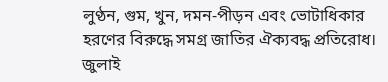লুণ্ঠন, গুম, খুন, দমন-পীড়ন এবং ভোটাধিকার হরণের বিরুদ্ধে সমগ্র জাতির ঐক্যবদ্ধ প্রতিরোধ। জুলাই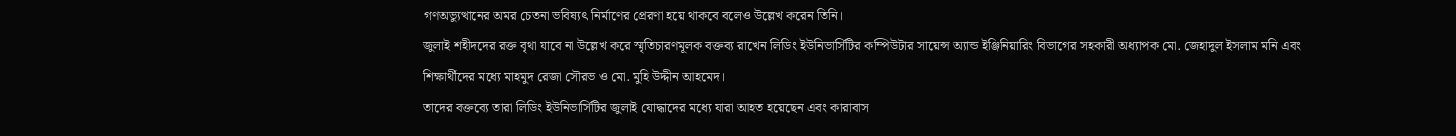গণঅভ্যুত্থানের অমর চেতনা ভবিষ্যৎ নির্মাণের প্রেরণা হয়ে থাকবে বলেও উল্লেখ করেন তিনি।
জুলাই শহীদদের রক্ত বৃথা যাবে না উল্লেখ করে স্মৃতিচারণমূলক বক্তব্য রাখেন লিডিং ইউনিভার্সিটির কম্পিউটার সায়েন্স অ্যান্ড ইঞ্জিনিয়ারিং বিভাগের সহকারী অধ্যাপক মো. জেহাদুল ইসলাম মনি এবং শিক্ষার্থীদের মধ্যে মাহমুদ রেজা সৌরভ ও মো. মুহি উদ্দীন আহমেদ।
তাদের বক্তব্যে তারা লিডিং ইউনিভার্সিটির জুলাই যোদ্ধাদের মধ্যে যারা আহত হয়েছেন এবং কারাবাস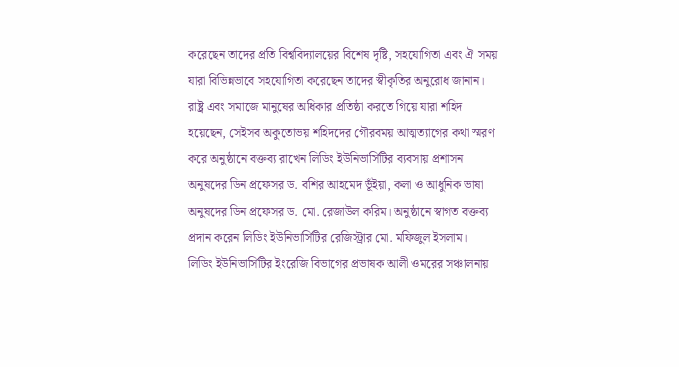করেছেন তাদের প্রতি বিশ্ববিদ্যালয়ের বিশেষ দৃষ্টি, সহযোগিতা এবং ঐ সময় যারা বিভিন্নভাবে সহযোগিতা করেছেন তাদের স্বীকৃতির অনুরোধ জানান।
রাষ্ট্র এবং সমাজে মানুষের অধিকার প্রতিষ্ঠা করতে গিয়ে যারা শহিদ হয়েছেন, সেইসব অকুতোভয় শহিদদের গৌরবময় আত্মত্যাগের কথা স্মরণ করে অনুষ্ঠানে বক্তব্য রাখেন লিডিং ইউনিভার্সিটির ব্যবসায় প্রশাসন অনুষদের ডিন প্রফেসর ড. বশির আহমেদ ভূঁইয়া, কলা ও আধুনিক ভাষা অনুষদের ডিন প্রফেসর ড. মো. রেজাউল করিম। অনুষ্ঠানে স্বাগত বক্তব্য প্রদান করেন লিডিং ইউনিভার্সিটির রেজিস্ট্রার মো. মফিজুল ইসলাম।
লিডিং ইউনিভার্সিটির ইংরেজি বিভাগের প্রভাষক আলী ওমরের সঞ্চালনায়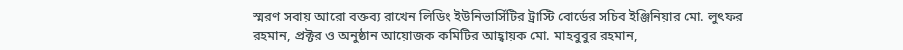স্মরণ সবায় আরো বক্তব্য রাখেন লিডিং ইউনিভার্সিটির ট্রাস্টি বোর্ডের সচিব ইঞ্জিনিয়ার মো. লুৎফর রহমান, প্রক্টর ও অনুষ্ঠান আয়োজক কমিটির আহ্বায়ক মো. মাহবুবুর রহমান,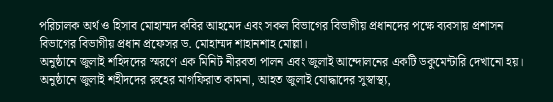পরিচালক অর্থ ও হিসাব মোহাম্মদ কবির আহমেদ এবং সকল বিভাগের বিভাগীয় প্রধানদের পক্ষে ব্যবসায় প্রশাসন বিভাগের বিভাগীয় প্রধান প্রফেসর ড. মোহাম্মদ শাহানশাহ মোল্লা।
অনুষ্ঠানে জুলাই শহিদদের স্মরণে এক মিনিট নীরবতা পালন এবং জুলাই আন্দোলনের একটি ডকুমেন্টারি দেখানো হয়। অনুষ্ঠানে জুলাই শহীদদের রুহের মাগফিরাত কামনা, আহত জুলাই যোদ্ধাদের সুস্বাস্থ্য,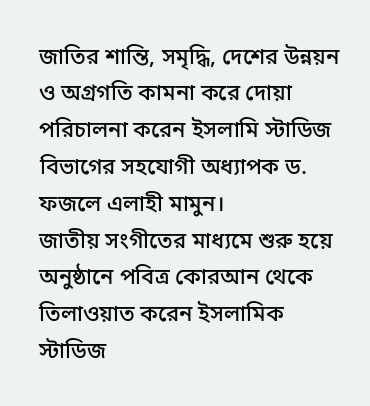জাতির শান্তি, সমৃদ্ধি, দেশের উন্নয়ন ও অগ্রগতি কামনা করে দোয়া পরিচালনা করেন ইসলামি স্টাডিজ বিভাগের সহযোগী অধ্যাপক ড. ফজলে এলাহী মামুন।
জাতীয় সংগীতের মাধ্যমে শুরু হয়ে অনুষ্ঠানে পবিত্র কোরআন থেকে তিলাওয়াত করেন ইসলামিক স্টাডিজ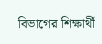বিভাগের শিক্ষার্থী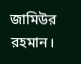জামিউর রহমান।